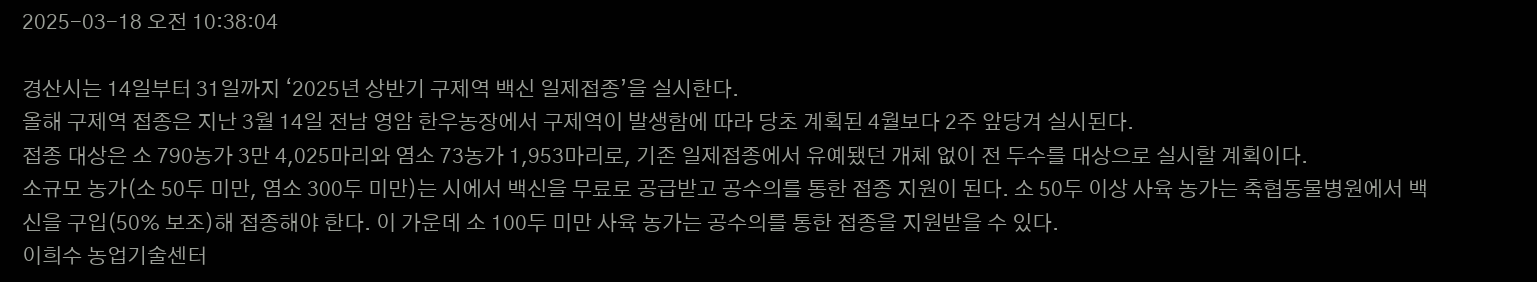2025-03-18 오전 10:38:04

경산시는 14일부터 31일까지 ‘2025년 상반기 구제역 백신 일제접종’을 실시한다.
올해 구제역 접종은 지난 3월 14일 전남 영암 한우농장에서 구제역이 발생함에 따라 당초 계획된 4월보다 2주 앞당겨 실시된다.
접종 대상은 소 790농가 3만 4,025마리와 염소 73농가 1,953마리로, 기존 일제접종에서 유예됐던 개체 없이 전 두수를 대상으로 실시할 계획이다.
소규모 농가(소 50두 미만, 염소 300두 미만)는 시에서 백신을 무료로 공급받고 공수의를 통한 접종 지원이 된다. 소 50두 이상 사육 농가는 축협동물병원에서 백신을 구입(50% 보조)해 접종해야 한다. 이 가운데 소 100두 미만 사육 농가는 공수의를 통한 접종을 지원받을 수 있다.
이희수 농업기술센터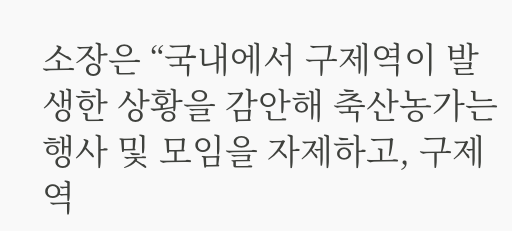소장은 “국내에서 구제역이 발생한 상황을 감안해 축산농가는 행사 및 모임을 자제하고, 구제역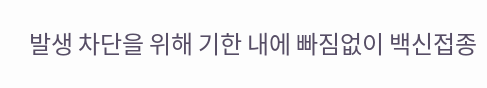발생 차단을 위해 기한 내에 빠짐없이 백신접종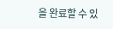을 완료할 수 있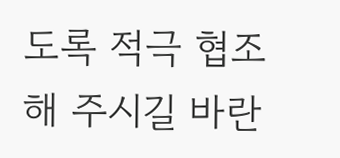도록 적극 협조해 주시길 바란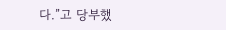다.”고 당부했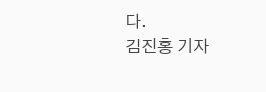다.
김진홍 기자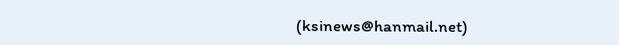(ksinews@hanmail.net)